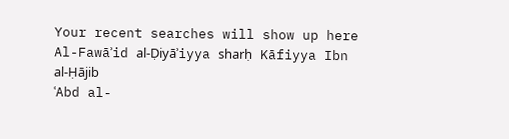Your recent searches will show up here
Al-Fawāʾid al-Ḍiyāʾiyya sharḥ Kāfiyya Ibn al-Ḥājib
ʿAbd al-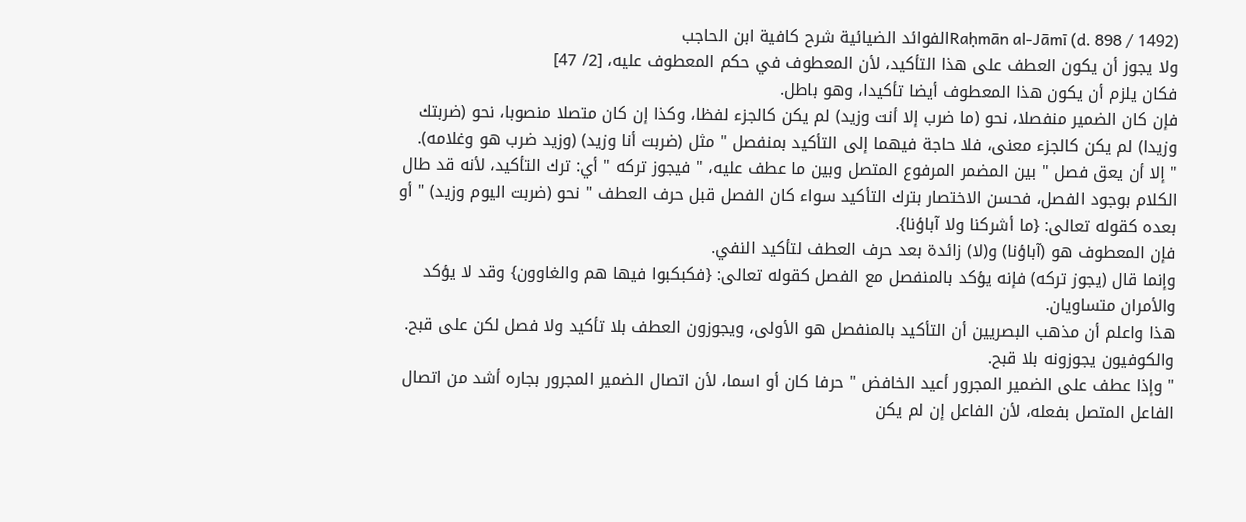Raḥmān al-Jāmī (d. 898 / 1492)الفوائد الضيائية شرح كافية ابن الحاجب
ولا يجوز أن يكون العطف على هذا التأكيد، لأن المعطوف في حكم المعطوف عليه، [2/ 47]
فكان يلزم أن يكون هذا المعطوف أيضا تأكيدا، وهو باطل.
فإن كان الضمير منفصلا، نحو (ما ضرب إلا أنت وزيد) لم يكن كالجزء لفظا، وكذا إن كان متصلا منصوبا، نحو (ضربتك وزيدا) لم يكن كالجزء معنى، فلا حاجة فيهما إلى التأكيد بمنفصل " مثل (ضربت أنا وزيد) (وزيد ضرب هو وغلامه).
" إلا أن يعق فصل " بين المضمر المرفوع المتصل وبين ما عطف عليه، " فيجوز تركه " أي: ترك التأكيد، لأنه قد طال الكلام بوجود الفصل، فحسن الاختصار بترك التأكيد سواء كان الفصل قبل حرف العطف " نحو (ضربت اليوم وزيد) " أو بعده كقوله تعالى: {ما أشركنا ولا آباؤنا}.
فإن المعطوف هو (آباؤنا) و(لا) زائدة بعد حرف العطف لتأكيد النفي.
وإنما قال (يجوز تركه) فإنه يؤكد بالمنفصل مع الفصل كقوله تعالى: {فكبكبوا فيها هم والغاوون} وقد لا يؤكد والأمران متساويان.
هذا واعلم أن مذهب البصريين أن التأكيد بالمنفصل هو الأولى، ويجوزون العطف بلا تأكيد ولا فصل لكن على قبح.
والكوفيون يجوزونه بلا قبح.
" وإذا عطف على الضمير المجرور أعيد الخافض " حرفا كان أو اسما، لأن اتصال الضمير المجرور بجاره أشد من اتصال الفاعل المتصل بفعله، لأن الفاعل إن لم يكن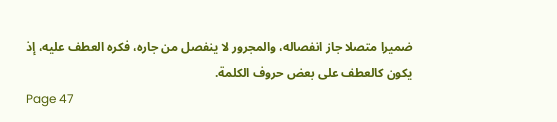ضميرا متصلا جاز انفصاله، والمجرور لا ينفصل من جاره، فكره العطف عليه، إذ يكون كالعطف على بعض حروف الكلمة.
Page 47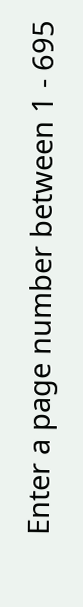Enter a page number between 1 - 695